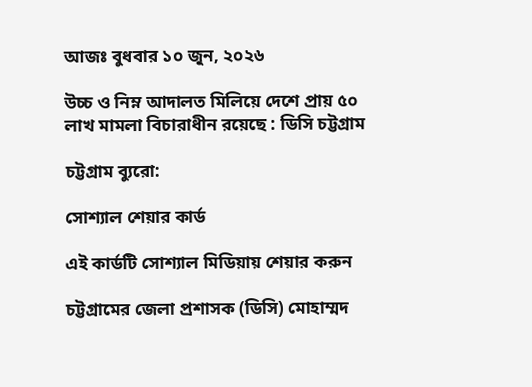আজঃ বুধবার ১০ জুন, ২০২৬

উচ্চ ও নিম্ন আদালত মিলিয়ে দেশে প্রায় ৫০ লাখ মামলা বিচারাধীন রয়েছে : ডিসি চট্টগ্রাম

চট্টগ্রাম ব্যুরো:

সোশ্যাল শেয়ার কার্ড

এই কার্ডটি সোশ্যাল মিডিয়ায় শেয়ার করুন

চট্টগ্রামের জেলা প্রশাসক (ডিসি) মোহাম্মদ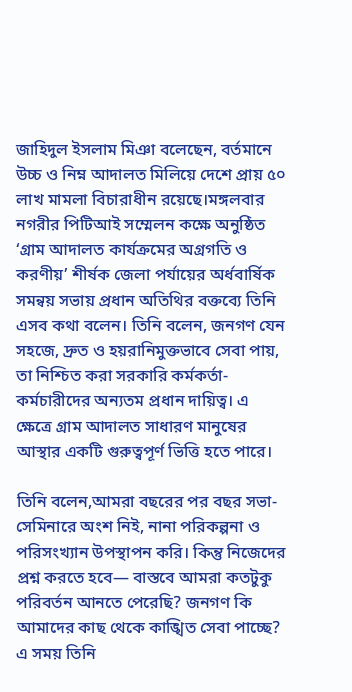জাহিদুল ইসলাম মিঞা বলেছেন, বর্তমানে উচ্চ ও নিম্ন আদালত মিলিয়ে দেশে প্রায় ৫০ লাখ মামলা বিচারাধীন রয়েছে।মঙ্গলবার নগরীর পিটিআই সম্মেলন কক্ষে অনুষ্ঠিত ‘গ্রাম আদালত কার্যক্রমের অগ্রগতি ও করণীয়’ শীর্ষক জেলা পর্যায়ের অর্ধবার্ষিক সমন্বয় সভায় প্রধান অতিথির বক্তব্যে তিনি এসব কথা বলেন। তিনি বলেন, জনগণ যেন সহজে, দ্রুত ও হয়রানিমুক্তভাবে সেবা পায়, তা নিশ্চিত করা সরকারি কর্মকর্তা-কর্মচারীদের অন্যতম প্রধান দায়িত্ব। এ ক্ষেত্রে গ্রাম আদালত সাধারণ মানুষের আস্থার একটি গুরুত্বপূর্ণ ভিত্তি হতে পারে।

তিনি বলেন,আমরা বছরের পর বছর সভা-সেমিনারে অংশ নিই, নানা পরিকল্পনা ও পরিসংখ্যান উপস্থাপন করি। কিন্তু নিজেদের প্রশ্ন করতে হবে— বাস্তবে আমরা কতটুকু পরিবর্তন আনতে পেরেছি? জনগণ কি আমাদের কাছ থেকে কাঙ্খিত সেবা পাচ্ছে? এ সময় তিনি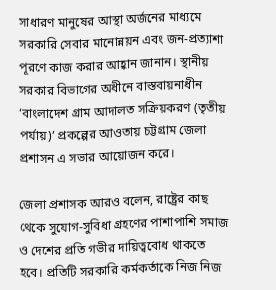সাধারণ মানুষের আস্থা অর্জনের মাধ্যমে সরকারি সেবার মানোন্নয়ন এবং জন-প্রত্যাশা পূরণে কাজ করার আহ্বান জানান। স্থানীয় সরকার বিভাগের অধীনে বাস্তবায়নাধীন ‘বাংলাদেশ গ্রাম আদালত সক্রিয়করণ (তৃতীয় পর্যায়)’ প্রকল্পের আওতায় চট্টগ্রাম জেলা প্রশাসন এ সভার আয়োজন করে।

জেলা প্রশাসক আরও বলেন, রাষ্ট্রের কাছ থেকে সুযোগ-সুবিধা গ্রহণের পাশাপাশি সমাজ ও দেশের প্রতি গভীর দায়িত্ববোধ থাকতে হবে। প্রতিটি সরকারি কর্মকর্তাকে নিজ নিজ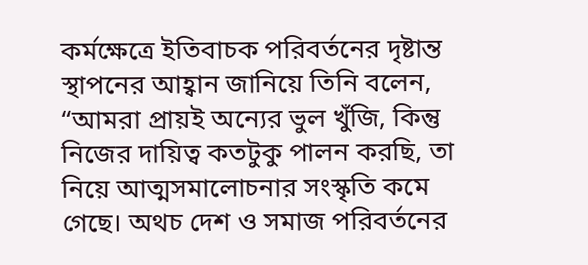কর্মক্ষেত্রে ইতিবাচক পরিবর্তনের দৃষ্টান্ত স্থাপনের আহ্বান জানিয়ে তিনি বলেন, “আমরা প্রায়ই অন্যের ভুল খুঁজি, কিন্তু নিজের দায়িত্ব কতটুকু পালন করছি, তা নিয়ে আত্মসমালোচনার সংস্কৃতি কমে গেছে। অথচ দেশ ও সমাজ পরিবর্তনের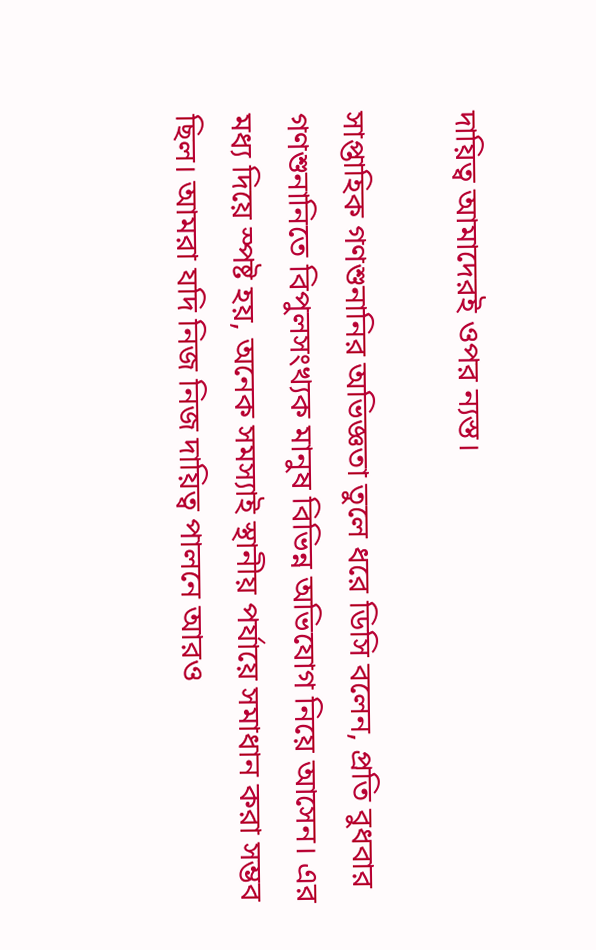দায়িত্ব আমাদেরই ওপর ন্যস্ত।

সাপ্তাহিক গণশুনানির অভিজ্ঞতা তুলে ধরে ডিসি বলেন, প্রতি বুধবার গণশুনানিতে বিপুলসংখ্যক মানুষ বিভিন্ন অভিযোগ নিয়ে আসেন। এর মধ্য দিয়ে স্পষ্ট হয়, অনেক সমস্যাই স্থানীয় পর্যায়ে সমাধান করা সম্ভব ছিল। আমরা যদি নিজ নিজ দায়িত্ব পালনে আরও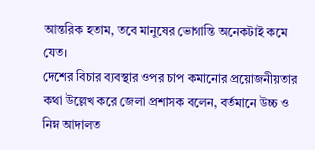আন্তরিক হতাম, তবে মানুষের ভোগান্তি অনেকটাই কমে যেত।
দেশের বিচার ব্যবস্থার ওপর চাপ কমানোর প্রয়োজনীয়তার কথা উল্লেখ করে জেলা প্রশাসক বলেন, বর্তমানে উচ্চ ও নিম্ন আদালত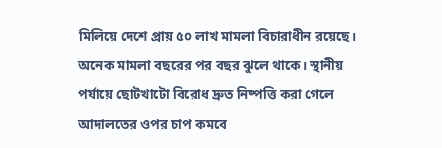মিলিয়ে দেশে প্রায় ৫০ লাখ মামলা বিচারাধীন রয়েছে। অনেক মামলা বছরের পর বছর ঝুলে থাকে। স্থানীয় পর্যায়ে ছোটখাটো বিরোধ দ্রুত নিষ্পত্তি করা গেলে আদালতের ওপর চাপ কমবে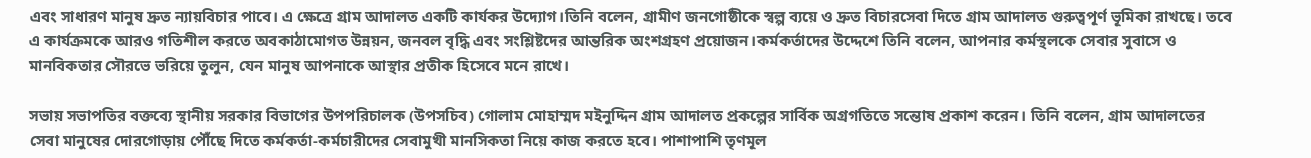এবং সাধারণ মানুষ দ্রুত ন্যায়বিচার পাবে। এ ক্ষেত্রে গ্রাম আদালত একটি কার্যকর উদ্যোগ।তিনি বলেন, গ্রামীণ জনগোষ্ঠীকে স্বল্প ব্যয়ে ও দ্রুত বিচারসেবা দিতে গ্রাম আদালত গুরুত্বপূর্ণ ভূমিকা রাখছে। তবে এ কার্যক্রমকে আরও গতিশীল করতে অবকাঠামোগত উন্নয়ন, জনবল বৃদ্ধি এবং সংশ্লিষ্টদের আন্তরিক অংশগ্রহণ প্রয়োজন।কর্মকর্তাদের উদ্দেশে তিনি বলেন, আপনার কর্মস্থলকে সেবার সুবাসে ও মানবিকতার সৌরভে ভরিয়ে তুলুন, যেন মানুষ আপনাকে আস্থার প্রতীক হিসেবে মনে রাখে।

সভায় সভাপতির বক্তব্যে স্থানীয় সরকার বিভাগের উপপরিচালক (উপসচিব) গোলাম মোহাম্মদ মইনুদ্দিন গ্রাম আদালত প্রকল্পের সার্বিক অগ্রগতিতে সন্তোষ প্রকাশ করেন। তিনি বলেন, গ্রাম আদালতের সেবা মানুষের দোরগোড়ায় পৌঁছে দিতে কর্মকর্তা-কর্মচারীদের সেবামুখী মানসিকতা নিয়ে কাজ করতে হবে। পাশাপাশি তৃণমূল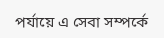পর্যায়ে এ সেবা সম্পর্কে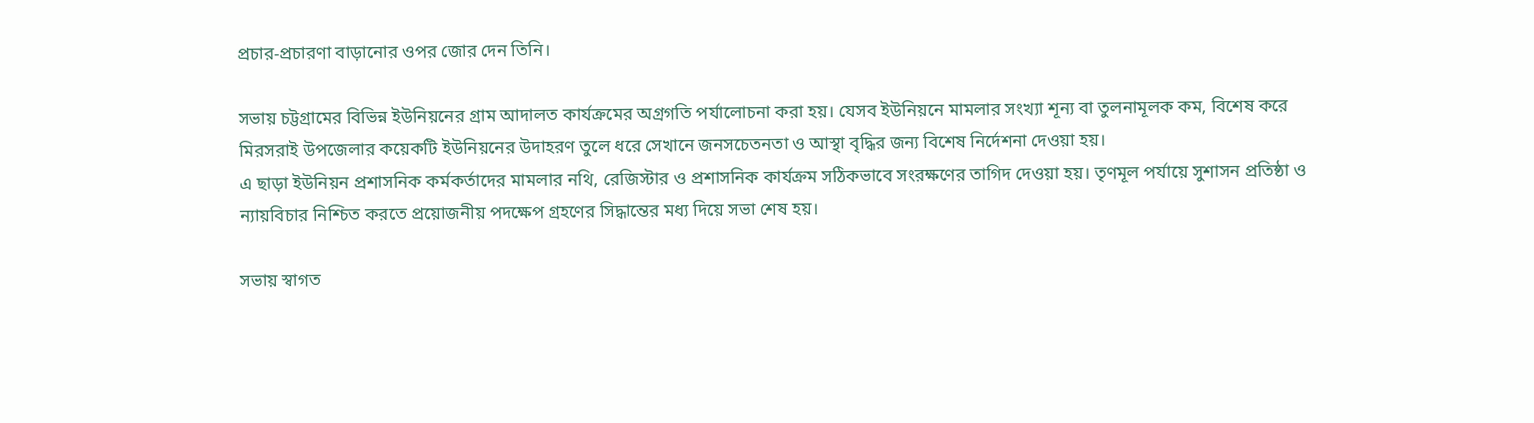প্রচার-প্রচারণা বাড়ানোর ওপর জোর দেন তিনি।

সভায় চট্টগ্রামের বিভিন্ন ইউনিয়নের গ্রাম আদালত কার্যক্রমের অগ্রগতি পর্যালোচনা করা হয়। যেসব ইউনিয়নে মামলার সংখ্যা শূন্য বা তুলনামূলক কম, বিশেষ করে মিরসরাই উপজেলার কয়েকটি ইউনিয়নের উদাহরণ তুলে ধরে সেখানে জনসচেতনতা ও আস্থা বৃদ্ধির জন্য বিশেষ নির্দেশনা দেওয়া হয়।
এ ছাড়া ইউনিয়ন প্রশাসনিক কর্মকর্তাদের মামলার নথি, রেজিস্টার ও প্রশাসনিক কার্যক্রম সঠিকভাবে সংরক্ষণের তাগিদ দেওয়া হয়। তৃণমূল পর্যায়ে সুশাসন প্রতিষ্ঠা ও ন্যায়বিচার নিশ্চিত করতে প্রয়োজনীয় পদক্ষেপ গ্রহণের সিদ্ধান্তের মধ্য দিয়ে সভা শেষ হয়।

সভায় স্বাগত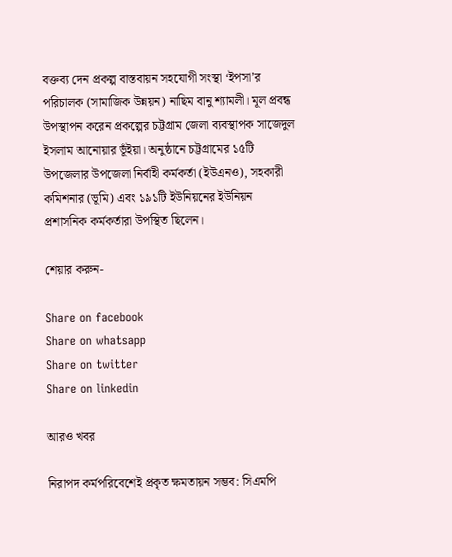বক্তব্য দেন প্রকল্প বাস্তবায়ন সহযোগী সংস্থা ‘ইপসা’র পরিচালক (সামাজিক উন্নয়ন) নাছিম বানু শ্যামলী। মূল প্রবন্ধ উপস্থাপন করেন প্রকল্পের চট্টগ্রাম জেলা ব্যবস্থাপক সাজেদুল ইসলাম আনোয়ার ভূঁইয়া। অনুষ্ঠানে চট্টগ্রামের ১৫টি উপজেলার উপজেলা নির্বাহী কর্মকর্তা (ইউএনও), সহকারী কমিশনার (ভূমি) এবং ১৯১টি ইউনিয়নের ইউনিয়ন প্রশাসনিক কর্মকর্তারা উপস্থিত ছিলেন।

শেয়ার করুন-

Share on facebook
Share on whatsapp
Share on twitter
Share on linkedin

আরও খবর

নিরাপদ কর্মপরিবেশেই প্রকৃত ক্ষমতায়ন সম্ভব: সিএমপি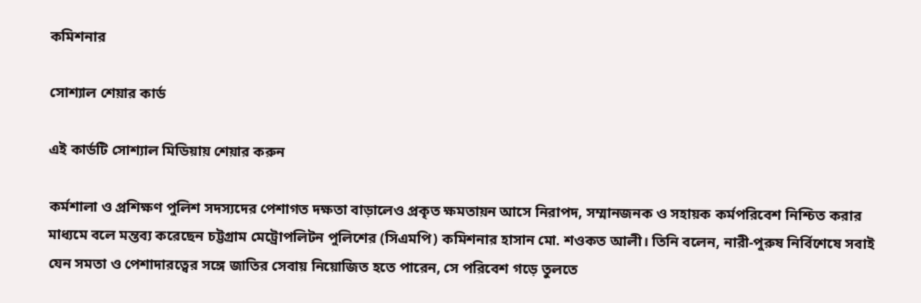কমিশনার

সোশ্যাল শেয়ার কার্ড

এই কার্ডটি সোশ্যাল মিডিয়ায় শেয়ার করুন

কর্মশালা ও প্রশিক্ষণ পুলিশ সদস্যদের পেশাগত দক্ষতা বাড়ালেও প্রকৃত ক্ষমতায়ন আসে নিরাপদ, সম্মানজনক ও সহায়ক কর্মপরিবেশ নিশ্চিত করার মাধ্যমে বলে মন্তব্য করেছেন চট্টগ্রাম মেট্রোপলিটন পুলিশের (সিএমপি) কমিশনার হাসান মো. শওকত আলী। তিনি বলেন, নারী-পুরুষ নির্বিশেষে সবাই যেন সমতা ও পেশাদারত্বের সঙ্গে জাতির সেবায় নিয়োজিত হতে পারেন, সে পরিবেশ গড়ে তুলতে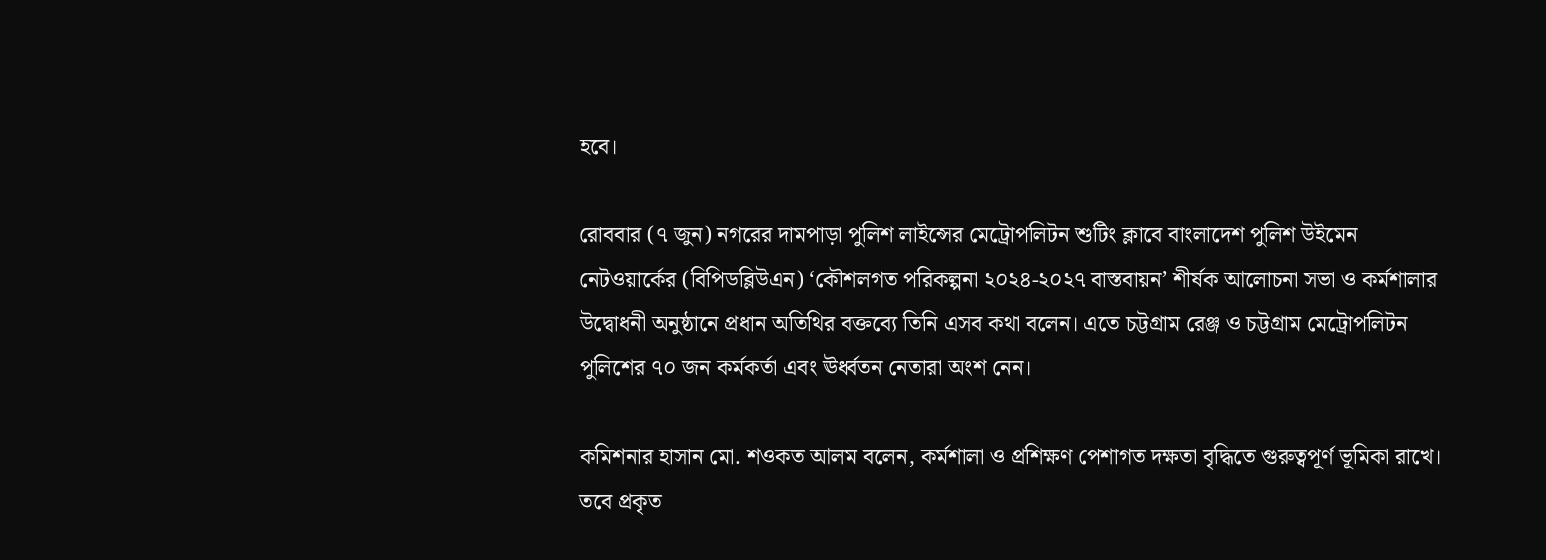হবে।

রোববার (৭ জুন) নগরের দামপাড়া পুলিশ লাইন্সের মেট্রোপলিটন শুটিং ক্লাবে বাংলাদেশ পুলিশ উইমেন নেটওয়ার্কের (বিপিডব্লিউএন) ‘কৌশলগত পরিকল্পনা ২০২৪-২০২৭ বাস্তবায়ন’ শীর্ষক আলোচনা সভা ও কর্মশালার উদ্বোধনী অনুষ্ঠানে প্রধান অতিথির বক্তব্যে তিনি এসব কথা বলেন। এতে চট্টগ্রাম রেঞ্জ ও চট্টগ্রাম মেট্রোপলিটন পুলিশের ৭০ জন কর্মকর্তা এবং ঊর্ধ্বতন নেতারা অংশ নেন।

কমিশনার হাসান মো. শওকত আলম বলেন, কর্মশালা ও প্রশিক্ষণ পেশাগত দক্ষতা বৃদ্ধিতে গুরুত্বপূর্ণ ভূমিকা রাখে। তবে প্রকৃত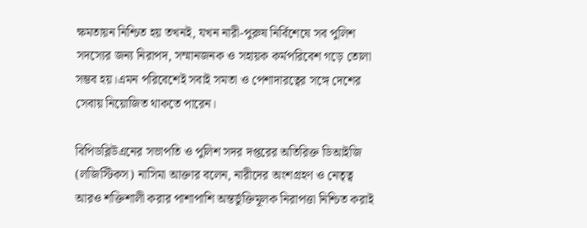ক্ষমতায়ন নিশ্চিত হয় তখনই, যখন নারী-পুরুষ নির্বিশেষে সব পুলিশ সদস্যের জন্য নিরাপদ, সম্মানজনক ও সহায়ক কর্মপরিবেশ গড়ে তোলা সম্ভব হয়।এমন পরিবেশেই সবাই সমতা ও পেশাদারত্বের সঙ্গে দেশের সেবায় নিয়োজিত থাকতে পারেন।

বিপিডব্লিউএনের সভাপতি ও পুলিশ সদর দপ্তরের অতিরিক্ত ডিআইজি (লজিস্টিকস) নাসিমা আক্তার বলেন, নারীদের অংশগ্রহণ ও নেতৃত্ব আরও শক্তিশালী করার পাশাপাশি অন্তর্ভুক্তিমূলক নিরাপত্তা নিশ্চিত করাই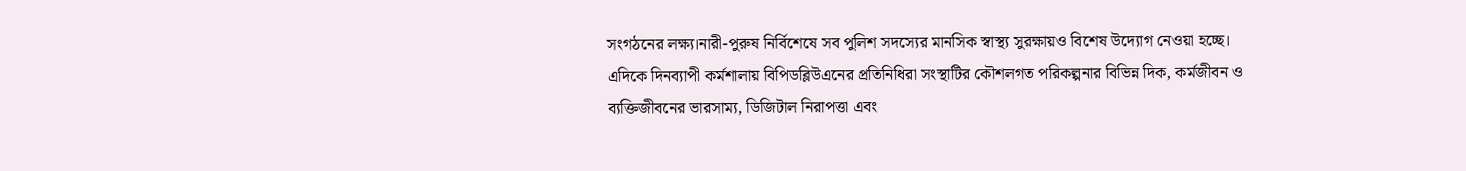সংগঠনের লক্ষ্য।নারী-পুরুষ নির্বিশেষে সব পুলিশ সদস্যের মানসিক স্বাস্থ্য সুরক্ষায়ও বিশেষ উদ্যোগ নেওয়া হচ্ছে।
এদিকে দিনব্যাপী কর্মশালায় বিপিডব্লিউএনের প্রতিনিধিরা সংস্থাটির কৌশলগত পরিকল্পনার বিভিন্ন দিক, কর্মজীবন ও ব্যক্তিজীবনের ভারসাম্য, ডিজিটাল নিরাপত্তা এবং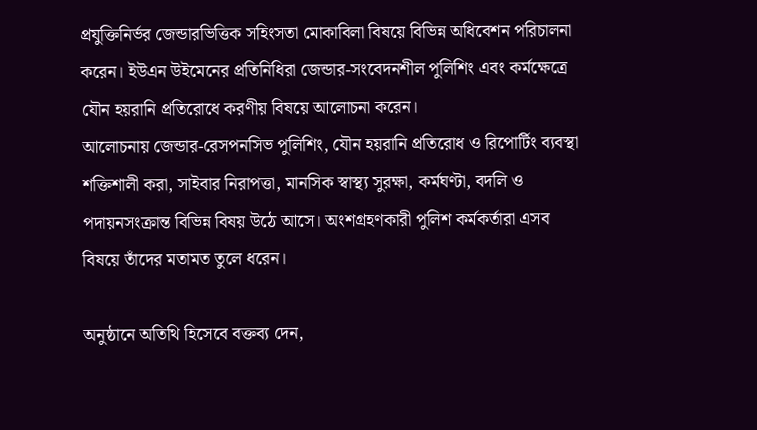প্রযুক্তিনির্ভর জেন্ডারভিত্তিক সহিংসতা মোকাবিলা বিষয়ে বিভিন্ন অধিবেশন পরিচালনা করেন। ইউএন উইমেনের প্রতিনিধিরা জেন্ডার-সংবেদনশীল পুলিশিং এবং কর্মক্ষেত্রে যৌন হয়রানি প্রতিরোধে করণীয় বিষয়ে আলোচনা করেন।
আলোচনায় জেন্ডার-রেসপনসিভ পুলিশিং, যৌন হয়রানি প্রতিরোধ ও রিপোর্টিং ব্যবস্থা শক্তিশালী করা, সাইবার নিরাপত্তা, মানসিক স্বাস্থ্য সুরক্ষা, কর্মঘণ্টা, বদলি ও পদায়নসংক্রান্ত বিভিন্ন বিষয় উঠে আসে। অংশগ্রহণকারী পুলিশ কর্মকর্তারা এসব বিষয়ে তাঁদের মতামত তুলে ধরেন।

অনুষ্ঠানে অতিথি হিসেবে বক্তব্য দেন,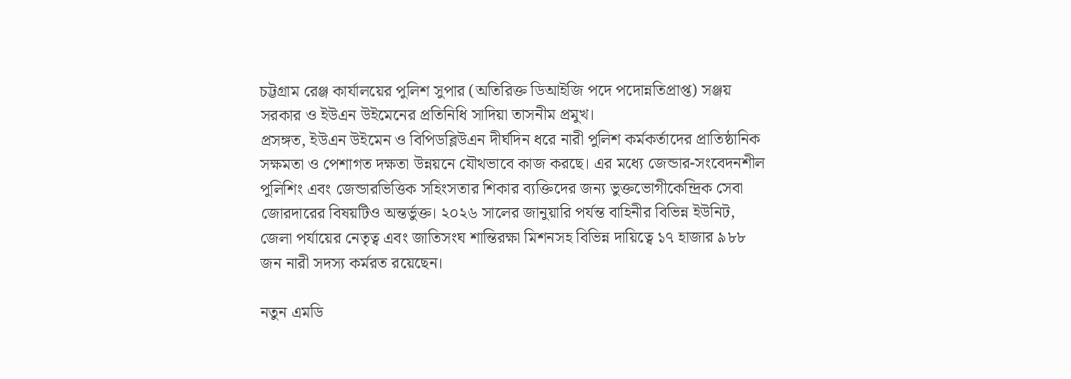চট্টগ্রাম রেঞ্জ কার্যালয়ের পুলিশ সুপার (অতিরিক্ত ডিআইজি পদে পদোন্নতিপ্রাপ্ত) সঞ্জয় সরকার ও ইউএন উইমেনের প্রতিনিধি সাদিয়া তাসনীম প্রমুখ।
প্রসঙ্গত, ইউএন উইমেন ও বিপিডব্লিউএন দীর্ঘদিন ধরে নারী পুলিশ কর্মকর্তাদের প্রাতিষ্ঠানিক সক্ষমতা ও পেশাগত দক্ষতা উন্নয়নে যৌথভাবে কাজ করছে। এর মধ্যে জেন্ডার-সংবেদনশীল পুলিশিং এবং জেন্ডারভিত্তিক সহিংসতার শিকার ব্যক্তিদের জন্য ভুক্তভোগীকেন্দ্রিক সেবা জোরদারের বিষয়টিও অন্তর্ভুক্ত। ২০২৬ সালের জানুয়ারি পর্যন্ত বাহিনীর বিভিন্ন ইউনিট, জেলা পর্যায়ের নেতৃত্ব এবং জাতিসংঘ শান্তিরক্ষা মিশনসহ বিভিন্ন দায়িত্বে ১৭ হাজার ৯৮৮ জন নারী সদস্য কর্মরত রয়েছেন।

নতুন এমডি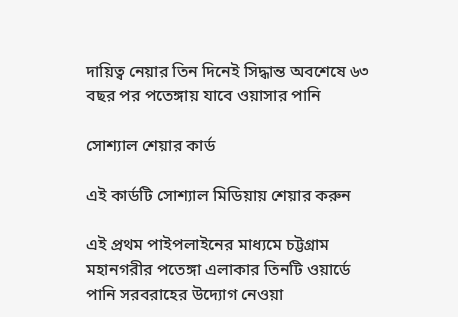দায়িত্ব নেয়ার তিন দিনেই সিদ্ধান্ত অবশেষে ৬৩ বছর পর পতেঙ্গায় যাবে ওয়াসার পানি

সোশ্যাল শেয়ার কার্ড

এই কার্ডটি সোশ্যাল মিডিয়ায় শেয়ার করুন

এই প্রথম পাইপলাইনের মাধ্যমে চট্টগ্রাম মহানগরীর পতেঙ্গা এলাকার তিনটি ওয়ার্ডে পানি সরবরাহের উদ্যোগ নেওয়া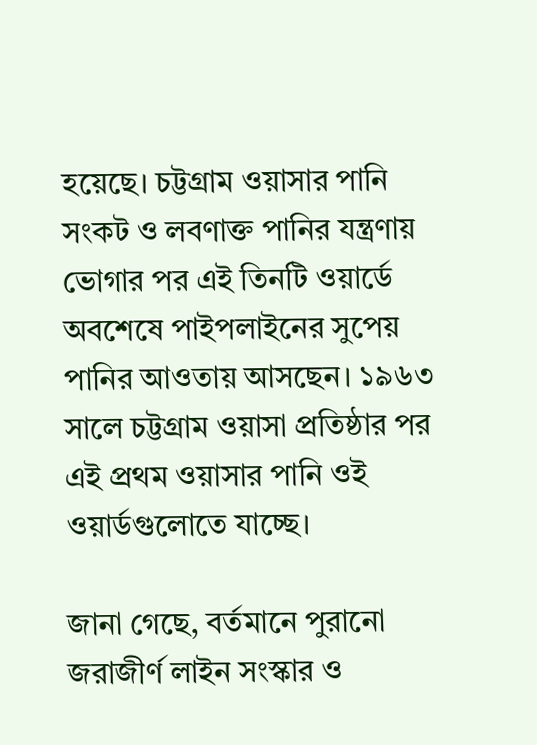হয়েছে। চট্টগ্রাম ওয়াসার পানি সংকট ও লবণাক্ত পানির যন্ত্রণায় ভোগার পর এই তিনটি ওয়ার্ডে অবশেষে পাইপলাইনের সুপেয় পানির আওতায় আসছেন। ১৯৬৩ সালে চট্টগ্রাম ওয়াসা প্রতিষ্ঠার পর এই প্রথম ওয়াসার পানি ওই ওয়ার্ডগুলোতে যাচ্ছে।

জানা গেছে, বর্তমানে পুরানো জরাজীর্ণ লাইন সংস্কার ও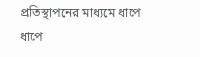প্রতিস্থাপনের মাধ্যমে ধাপে ধাপে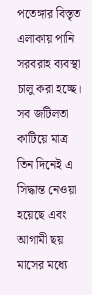পতেঙ্গার বিস্তৃত এলাকায় পানি সরবরাহ ব্যবস্থা চালু করা হচ্ছে। সব জটিলতা কাটিয়ে মাত্র তিন দিনেই এ সিদ্ধান্ত নেওয়া হয়েছে এবং আগামী ছয় মাসের মধ্যে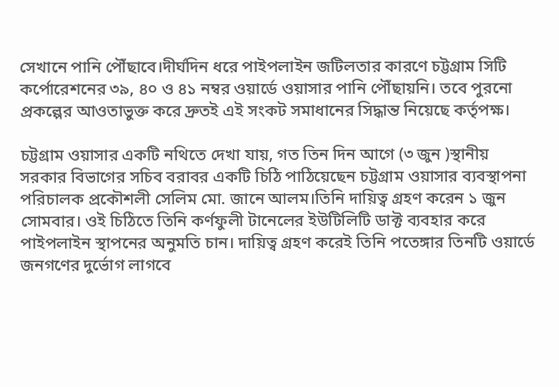সেখানে পানি পৌঁছাবে।দীর্ঘদিন ধরে পাইপলাইন জটিলতার কারণে চট্টগ্রাম সিটি কর্পোরেশনের ৩৯, ৪০ ও ৪১ নম্বর ওয়ার্ডে ওয়াসার পানি পৌঁছায়নি। তবে পুরনো প্রকল্পের আওতাভুক্ত করে দ্রুতই এই সংকট সমাধানের সিদ্ধান্ত নিয়েছে কর্তৃপক্ষ।

চট্টগ্রাম ওয়াসার একটি নথিতে দেখা যায়, গত তিন দিন আগে (৩ জুন )স্থানীয় সরকার বিভাগের সচিব বরাবর একটি চিঠি পাঠিয়েছেন চট্টগ্রাম ওয়াসার ব্যবস্থাপনা পরিচালক প্রকৌশলী সেলিম মো. জানে আলম।তিনি দায়িত্ব গ্রহণ করেন ১ জুন সোমবার। ওই চিঠিতে তিনি কর্ণফুলী টানেলের ইউটিলিটি ডাক্ট ব্যবহার করে পাইপলাইন স্থাপনের অনুমতি চান। দায়িত্ব গ্রহণ করেই তিনি পতেঙ্গার তিনটি ওয়ার্ডে জনগণের দুর্ভোগ লাগবে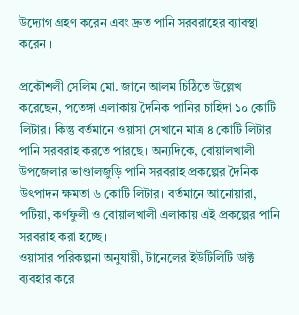উদ্যোগ গ্রহণ করেন এবং দ্রুত পানি সরবরাহের ব্যাবস্থা করেন ।

প্রকৌশলী সেলিম মো. জানে আলম চিঠিতে উল্লেখ করেছেন, পতেঙ্গা এলাকায় দৈনিক পানির চাহিদা ১০ কোটি লিটার। কিন্তু বর্তমানে ওয়াসা সেখানে মাত্র ৪ কোটি লিটার পানি সরবরাহ করতে পারছে। অন্যদিকে, বোয়ালখালী উপজেলার ভাণ্ডালজুড়ি পানি সরবরাহ প্রকল্পের দৈনিক উৎপাদন ক্ষমতা ৬ কোটি লিটার। বর্তমানে আনোয়ারা, পটিয়া, কর্ণফুলী ও বোয়ালখালী এলাকায় এই প্রকল্পের পানি সরবরাহ করা হচ্ছে।
ওয়াসার পরিকল্পনা অনুযায়ী, টানেলের ইউটিলিটি ডাক্ট ব্যবহার করে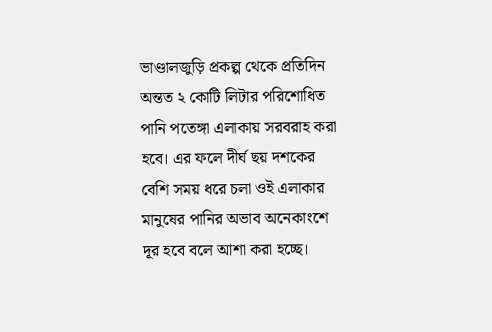ভাণ্ডালজুড়ি প্রকল্প থেকে প্রতিদিন অন্তত ২ কোটি লিটার পরিশোধিত পানি পতেঙ্গা এলাকায় সরবরাহ করা হবে। এর ফলে দীর্ঘ ছয় দশকের বেশি সময় ধরে চলা ওই এলাকার মানুষের পানির অভাব অনেকাংশে দূর হবে বলে আশা করা হচ্ছে।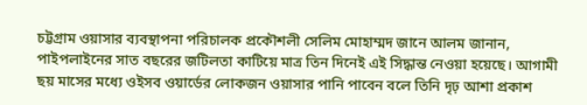চট্টগ্রাম ওয়াসার ব্যবস্থাপনা পরিচালক প্রকৌশলী সেলিম মোহাম্মদ জানে আলম জানান, পাইপলাইনের সাত বছরের জটিলতা কাটিয়ে মাত্র তিন দিনেই এই সিদ্ধান্ত নেওয়া হয়েছে। আগামী ছয় মাসের মধ্যে ওইসব ওয়ার্ডের লোকজন ওয়াসার পানি পাবেন বলে তিনি দৃঢ় আশা প্রকাশ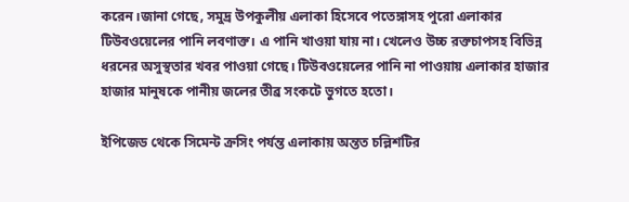করেন।জানা গেছে, সমুদ্র উপকুলীয় এলাকা হিসেবে পতেঙ্গাসহ পুরো এলাকার টিউবওয়েলের পানি লবণাক্ত। এ পানি খাওয়া যায় না। খেলেও উচ্চ রক্তচাপসহ বিভিন্ন ধরনের অসুস্থতার খবর পাওয়া গেছে। টিউবওয়েলের পানি না পাওয়ায় এলাকার হাজার হাজার মানুষকে পানীয় জলের তীব্র সংকটে ভুগতে হতো।

ইপিজেড থেকে সিমেন্ট ক্রসিং পর্যন্ত এলাকায় অন্তত চল্লিশটির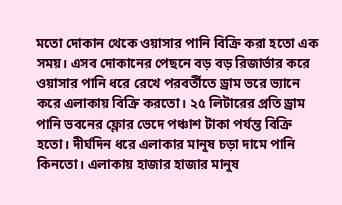মতো দোকান থেকে ওয়াসার পানি বিক্রি করা হতো এক সময়। এসব দোকানের পেছনে বড় বড় রিজার্ভার করে ওয়াসার পানি ধরে রেখে পরবর্তীতে ড্রাম ভরে ভ্যানে করে এলাকায় বিক্রি করতো। ২৫ লিটারের প্রতি ড্রাম পানি ভবনের ফ্লোর ভেদে পঞ্চাশ টাকা পর্যন্ত বিক্রি হতো। দীর্ঘদিন ধরে এলাকার মানুষ চড়া দামে পানি কিনতো। এলাকায় হাজার হাজার মানুষ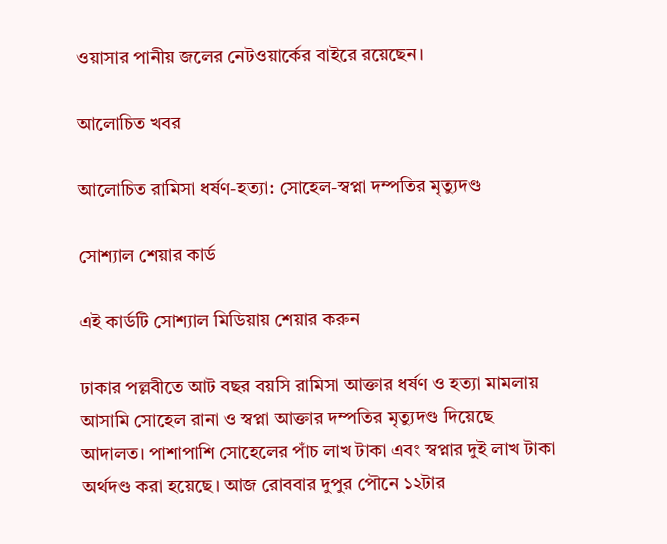ওয়াসার পানীয় জলের নেটওয়ার্কের বাইরে রয়েছেন।

আলোচিত খবর

আলোচিত রামিসা ধর্ষণ-হত্যা: সোহেল-স্বপ্না দম্পতির মৃত্যুদণ্ড

সোশ্যাল শেয়ার কার্ড

এই কার্ডটি সোশ্যাল মিডিয়ায় শেয়ার করুন

ঢাকার পল্লবীতে আট বছর বয়সি রামিসা আক্তার ধর্ষণ ও হত্যা মামলায় আসামি সোহেল রানা ও স্বপ্না আক্তার দম্পতির মৃত্যুদণ্ড দিয়েছে আদালত। পাশাপাশি সোহেলের পাঁচ লাখ টাকা এবং স্বপ্নার দুই লাখ টাকা অর্থদণ্ড করা হয়েছে। আজ রোববার দুপুর পৌনে ১২টার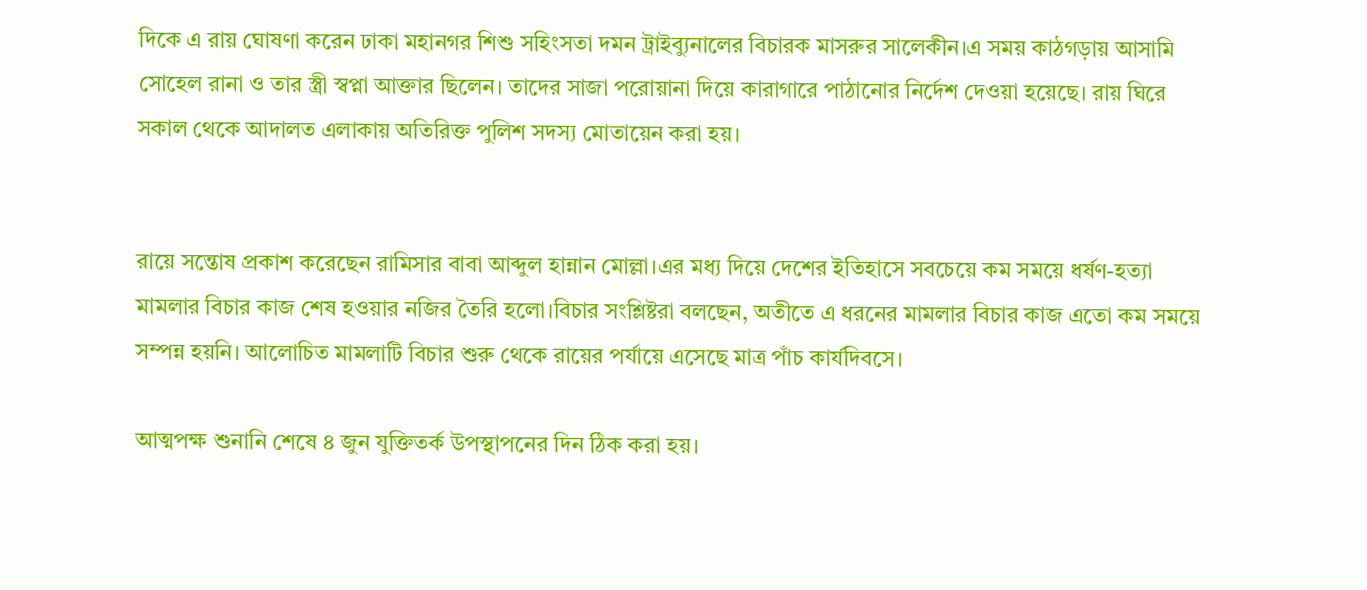দিকে এ রায় ঘোষণা করেন ঢাকা মহানগর শিশু সহিংসতা দমন ট্রাইব্যুনালের বিচারক মাসরুর সালেকীন।এ সময় কাঠগড়ায় আসামি সোহেল রানা ও তার স্ত্রী স্বপ্না আক্তার ছিলেন। তাদের সাজা পরোয়ানা দিয়ে কারাগারে পাঠানোর নির্দেশ দেওয়া হয়েছে। রায় ঘিরে সকাল থেকে আদালত এলাকায় অতিরিক্ত পুলিশ সদস্য মোতায়েন করা হয়।


রায়ে সন্তোষ প্রকাশ করেছেন রামিসার বাবা আব্দুল হান্নান মোল্লা।এর মধ্য দিয়ে দেশের ইতিহাসে সবচেয়ে কম সময়ে ধর্ষণ-হত্যা মামলার বিচার কাজ শেষ হওয়ার নজির তৈরি হলো।বিচার সংশ্লিষ্টরা বলছেন, অতীতে এ ধরনের মামলার বিচার কাজ এতো কম সময়ে সম্পন্ন হয়নি। আলোচিত মামলাটি বিচার শুরু থেকে রায়ের পর্যায়ে এসেছে মাত্র পাঁচ কার্যদিবসে।

আত্মপক্ষ শুনানি শেষে ৪ জুন যুক্তিতর্ক উপস্থাপনের দিন ঠিক করা হয়।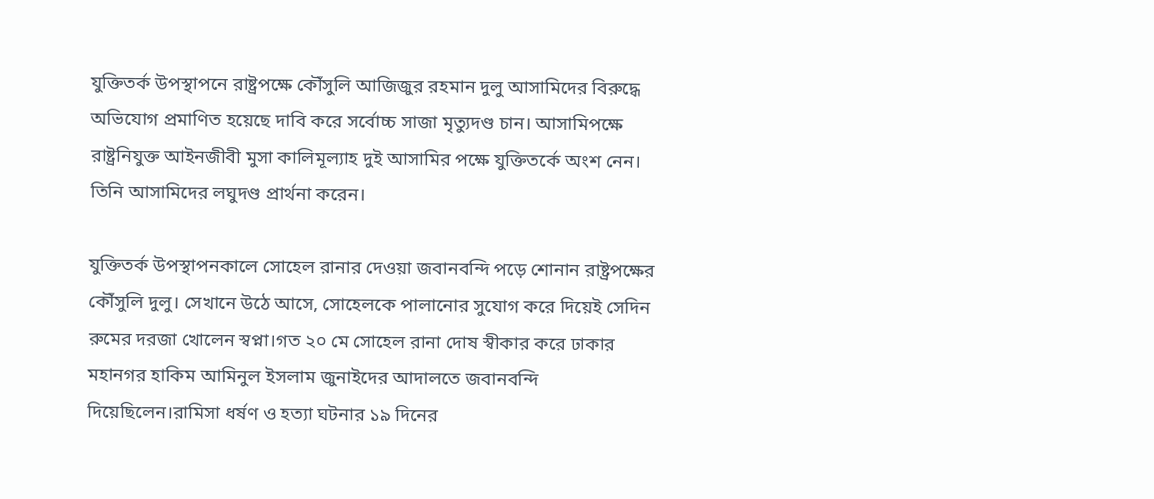যুক্তিতর্ক উপস্থাপনে রাষ্ট্রপক্ষে কৌঁসুলি আজিজুর রহমান দুলু আসামিদের বিরুদ্ধে অভিযোগ প্রমাণিত হয়েছে দাবি করে সর্বোচ্চ সাজা মৃত্যুদণ্ড চান। আসামিপক্ষে রাষ্ট্রনিযুক্ত আইনজীবী মুসা কালিমূল্যাহ দুই আসামির পক্ষে যুক্তিতর্কে অংশ নেন। তিনি আসামিদের লঘুদণ্ড প্রার্থনা করেন।

যুক্তিতর্ক উপস্থাপনকালে সোহেল রানার দেওয়া জবানবন্দি পড়ে শোনান রাষ্ট্রপক্ষের কৌঁসুলি দুলু। সেখানে উঠে আসে, সোহেলকে পালানোর সুযোগ করে দিয়েই সেদিন রুমের দরজা খোলেন স্বপ্না।গত ২০ মে সোহেল রানা দোষ স্বীকার করে ঢাকার মহানগর হাকিম আমিনুল ইসলাম জুনাইদের আদালতে জবানবন্দি দিয়েছিলেন।রামিসা ধর্ষণ ও হত্যা ঘটনার ১৯ দিনের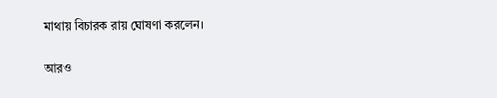মাথায় বিচারক রায় ঘোষণা করলেন।

আরও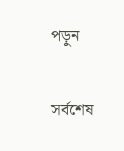পড়ুন

সর্বশেষ